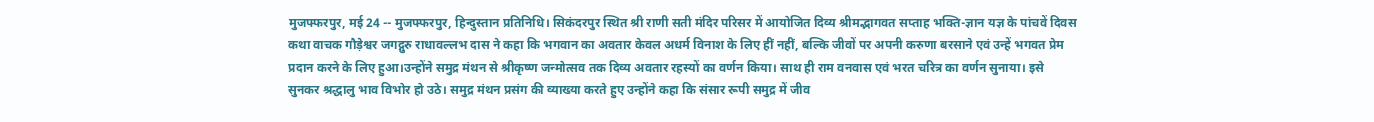मुजफ्फरपुर, मई 24 -- मुजफ्फरपुर, हिन्दुस्तान प्रतिनिधि। सिकंदरपुर स्थित श्री राणी सती मंदिर परिसर में आयोजित दिव्य श्रीमद्भागवत सप्ताह भक्ति-ज्ञान यज्ञ के पांचवें दिवस कथा वाचक गौड़ेश्वर जगद्गुरु राधावल्लभ दास ने कहा कि भगवान का अवतार केवल अधर्म विनाश के लिए हीं नहीं, बल्कि जीवों पर अपनी करुणा बरसाने एवं उन्हें भगवत प्रेम प्रदान करने के लिए हुआ।उन्होंने समुद्र मंथन से श्रीकृष्ण जन्मोत्सव तक दिव्य अवतार रहस्यों का वर्णन किया। साथ ही राम वनवास एवं भरत चरित्र का वर्णन सुनाया। इसे सुनकर श्रद्धालु भाव विभोर हो उठे। समुद्र मंथन प्रसंग की व्याख्या करते हुए उन्होंने कहा कि संसार रूपी समुद्र में जीव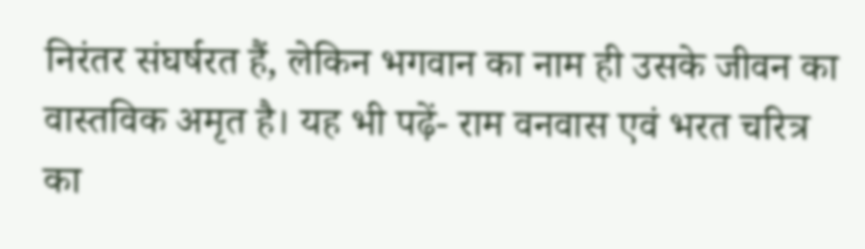निरंतर संघर्षरत हैं, लेकिन भगवान का नाम ही उसके जीवन का वास्तविक अमृत है। यह भी पढ़ें- राम वनवास एवं भरत चरित्र का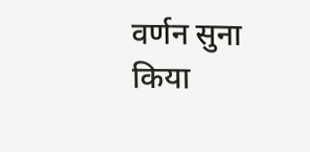वर्णन सुना किया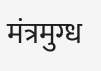मंत्रमुग्ध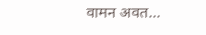वामन अवत...